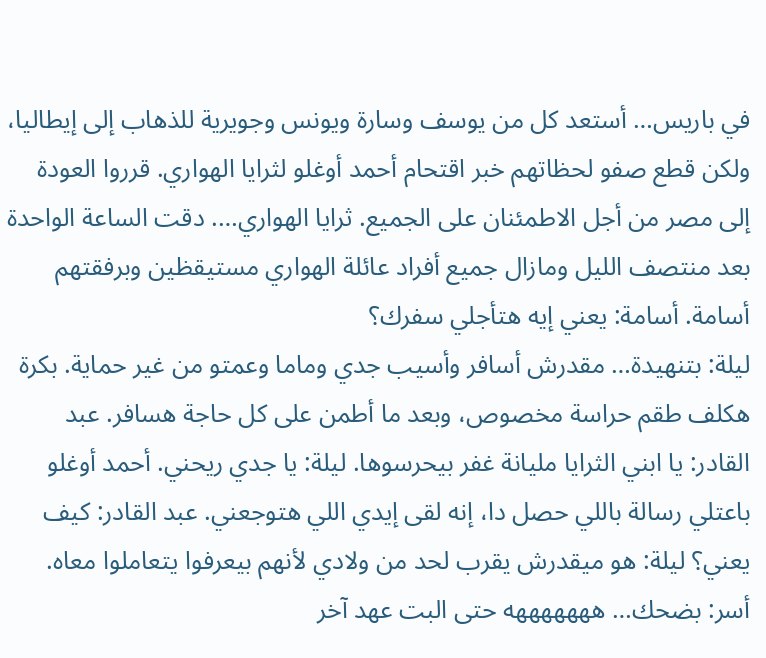في باريس… أستعد كل من يوسف وسارة ويونس وجويرية للذهاب إلى إيطاليا، ولكن قطع صفو لحظاتهم خبر اقتحام أحمد أوغلو لثرايا الهواري. قرروا العودة إلى مصر من أجل الاطمئنان على الجميع. ثرايا الهواري…. دقت الساعة الواحدة بعد منتصف الليل ومازال جميع أفراد عائلة الهواري مستيقظين وبرفقتهم أسامة. أسامة: يعني إيه هتأجلي سفرك؟
ليلة: بتنهيدة… مقدرش أسافر وأسيب جدي وماما وعمتو من غير حماية. بكرة هكلف طقم حراسة مخصوص، وبعد ما أطمن على كل حاجة هسافر. عبد القادر: يا ابني الثرايا مليانة غفر بيحرسوها. ليلة: يا جدي ريحني. أحمد أوغلو باعتلي رسالة باللي حصل دا، إنه لقى إيدي اللي هتوجعني. عبد القادر: كيف يعني؟ ليلة: هو ميقدرش يقرب لحد من ولادي لأنهم بيعرفوا يتعاملوا معاه. أسر: بضحك… هههههههه حتى البت عهد آخر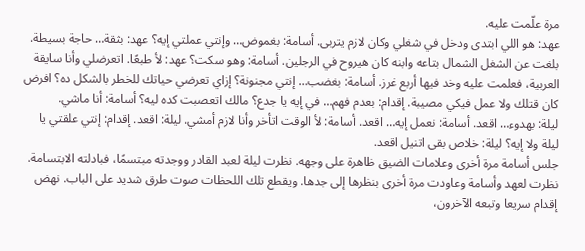مرة علّمت عليه.
عهد: هو اللي ابتدى ودخل في شغلي وكان لازم يتربى. أسامة: بغموض… وإنتي عملتي إيه؟ عهد: بثقة… حاجة بسيطة. بلغت عن الشغل الشمال بتاعه وابنه كان هيروح في الرجلين. أسامة: وهو سكت؟ عهد: لأ طبعًا. اتعرضلي وأنا سايقة العربية، فعلمت عليه وخد فيها أربع غرز. أسامة: بغضب… إنتي مجنونة؟ إزاي تعرضي حياتك للخطر بالشكل ده؟ افرض كان قتلك ولا عمل فيكي مصيبة. إقدام: بعدم فهم… في إيه يا جدع؟ مالك اتعصبت كده ليه؟ أسامة: أنا ماشي.
ليلة: بهدوء… اقعد. أسامة: نعمل إيه… اقعد. أسامة: لأ الوقت اتأخر وأنا لازم أمشي. ليلة: اقعد. إقدام: إنتي علقتي يا ليلة ولا إيه؟ ليلة: خلاص بقى اتنيل اقعد.
جلس أسامة مرة أخرى وعلامات الضيق ظاهرة على وجهه. نظرت ليلة لعبد القادر ووجدته مبتسمًا، فبادلته الابتسامة. نظرت لعهد وأسامة وعاودت مرة أخرى بنظرها إلى جدها. ويقطع تلك اللحظات صوت طرق شديد على الباب. نهض إقدام سريعا وتبعه الآخرون،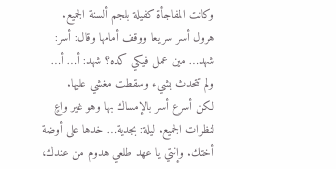وكانت المفاجأة كفيلة بلجم ألسنة الجميع. هرول أسر سريعا ووقف أمامها وقال: أسر: شهد… مين عمل فيكي كده؟ شهد: أ… أ… ولم تتحدث بشيء وسقطت مغشي عليها.
لكن أسرع أسر بالإمساك بها وهو غير واعٍ لنظرات الجميع. ليلة: بجدية… خدها على أوضة أختك. وإنتي يا عهد طلعي هدوم من عندك،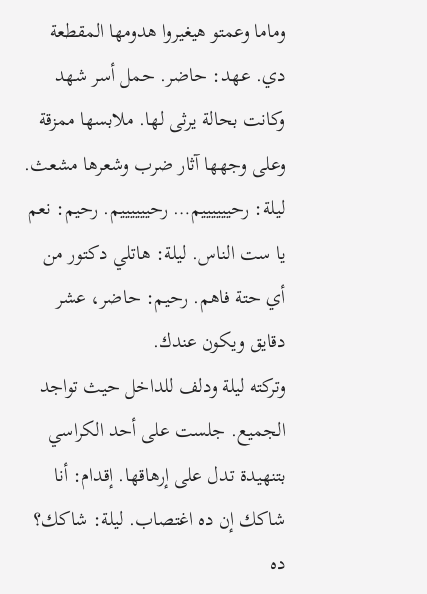وماما وعمتو هيغيروا هدومها المقطعة دي. عهد: حاضر. حمل أسر شهد وكانت بحالة يرثى لها. ملابسها ممزقة وعلى وجهها آثار ضرب وشعرها مشعث. ليلة: رحييييييم… رحييييييم. رحيم: نعم يا ست الناس. ليلة: هاتلي دكتور من أي حتة فاهم. رحيم: حاضر، عشر دقايق ويكون عندك.
وتركته ليلة ودلف للداخل حيث تواجد الجميع. جلست على أحد الكراسي بتنهيدة تدل على إرهاقها. إقدام: أنا شاكك إن ده اغتصاب. ليلة: شاكك؟ ده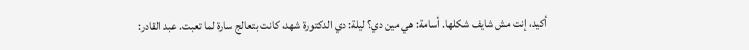أكيد، إنت مش شايف شكلها. أسامة: هي مين دي؟ ليلة: دي الدكتورة شهد، كانت بتعالج سارة لما تعبت. عبد القادر: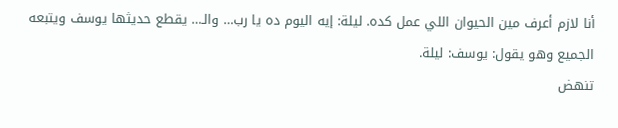أنا لازم أعرف مين الحيوان اللي عمل كده. ليلة: إيه اليوم ده يا رب… والـ… يقطع حديثها يوسف ويتبعه الجميع وهو يقول: يوسف: ليلة.
تنهض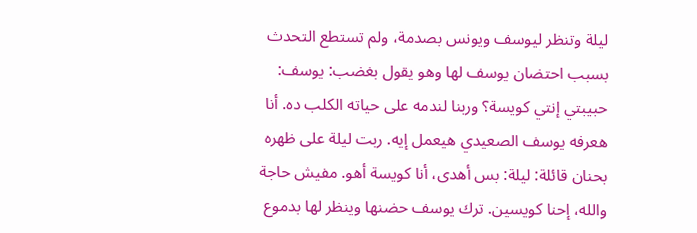ليلة وتنظر ليوسف ويونس بصدمة، ولم تستطع التحدث بسبب احتضان يوسف لها وهو يقول بغضب: يوسف: حبيبتي إنتي كويسة؟ وربنا لندمه على حياته الكلب ده. أنا هعرفه يوسف الصعيدي هيعمل إيه. ربت ليلة على ظهره بحنان قائلة: ليلة: بس أهدى، أنا كويسة أهو. مفيش حاجة والله، إحنا كويسين. ترك يوسف حضنها وينظر لها بدموع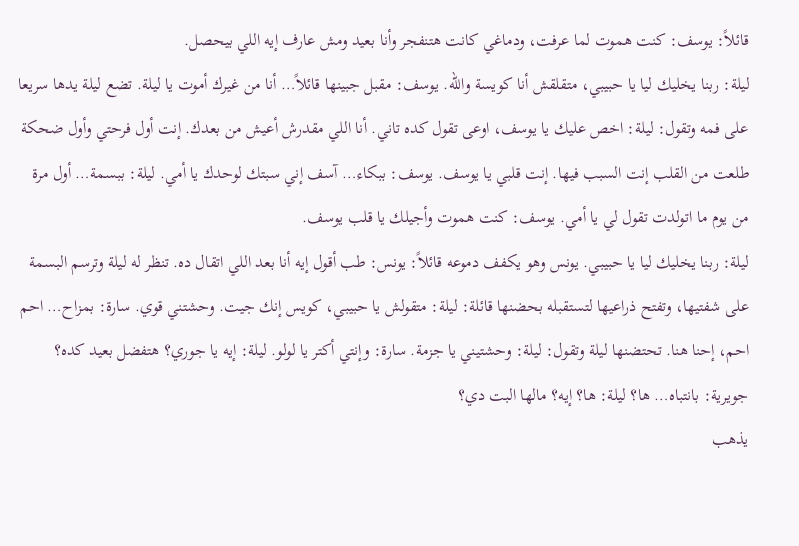قائلاً: يوسف: كنت هموت لما عرفت، ودماغي كانت هتنفجر وأنا بعيد ومش عارف إيه اللي بيحصل.
ليلة: ربنا يخليك ليا يا حبيبي، متقلقش أنا كويسة والله. يوسف: مقبل جبينها قائلاً… أنا من غيرك أموت يا ليلة. تضع ليلة يدها سريعا على فمه وتقول: ليلة: اخص عليك يا يوسف، اوعى تقول كده تاني. أنا اللي مقدرش أعيش من بعدك. إنت أول فرحتي وأول ضحكة طلعت من القلب إنت السبب فيها. إنت قلبي يا يوسف. يوسف: ببكاء… آسف إني سبتك لوحدك يا أمي. ليلة: ببسمة… أول مرة من يوم ما اتولدت تقول لي يا أمي. يوسف: كنت هموت وأجيلك يا قلب يوسف.
ليلة: ربنا يخليك ليا يا حبيبي. يونس وهو يكفف دموعه قائلاً: يونس: طب أقول إيه أنا بعد اللي اتقال ده. تنظر له ليلة وترسم البسمة على شفتيها، وتفتح ذراعيها لتستقبله بحضنها قائلة: ليلة: متقولش يا حبيبي، كويس إنك جيت. وحشتني قوي. سارة: بمزاح… احم احم، إحنا هنا. تحتضنها ليلة وتقول: ليلة: وحشتيني يا جزمة. سارة: وإنتي أكتر يا لولو. ليلة: إيه يا جوري؟ هتفضل بعيد كده؟ جويرية: بانتباه… ها؟ ليلة: ها؟ إيه؟ مالها البت دي؟
يذهب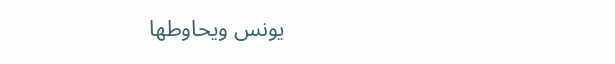يونس ويحاوطها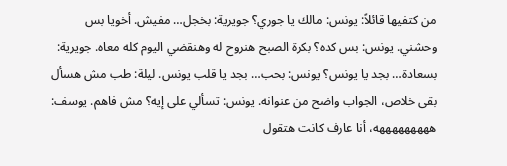من كتفيها قائلاً: يونس: مالك يا جوري؟ جويرية: بخجل… مفيش. أخويا بس وحشني. يونس: بس كده؟ بكرة الصبح هنروح له وهنقضي اليوم كله معاه. جويرية: بسعادة… بجد يا يونس؟ يونس: بحب… بجد يا قلب يونس. ليلة: طب مش هسأل بقى خلاص، الجواب واضح من عنوانه. يونس: تسألي على إيه؟ مش فاهم. يوسف: هههههههههه، أنا عارف كانت هتقول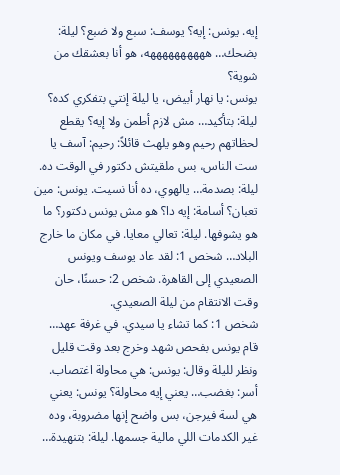إيه. يونس: إيه؟ يوسف: سبع ولا ضبع؟ ليلة: بضحك… ههههههههههه، هو أنا بعشقك من شوية؟
يونس: يا نهار أبيض، يا ليلة إنتي بتفكري كده؟ ليلة: بتأكيد… مش لازم أطمن ولا إيه؟ يقطع لحظاتهم رحيم وهو يلهث قائلاً: رحيم: آسف يا ست الناس، بس ملقيتش دكتور في الوقت ده. ليلة: بصدمة… يالهوي، ده أنا نسيت. يونس: مين تعبان؟ أسامة: إيه دا؟ هو مش يونس دكتور؟ ما هو يشوفها. ليلة: تعالي معايا. في مكان ما خارج البلاد… شخص 1: لقد عاد يوسف ويونس الصعيدي إلى القاهرة. شخص 2: حسنًا، حان وقت الانتقام من ليلة الصعيدي.
شخص 1: كما تشاء يا سيدي. في غرفة عهد… قام يونس بفحص شهد وخرج بعد وقت قليل ونظر لليلة وقال: يونس: هي محاولة اغتصاب. أسر: بغضب… يعني إيه محاولة؟ يونس: يعني هي لسة فيرجن، بس واضح إنها مضروبة، وده غير الكدمات اللي مالية جسمها. ليلة: بتنهيدة…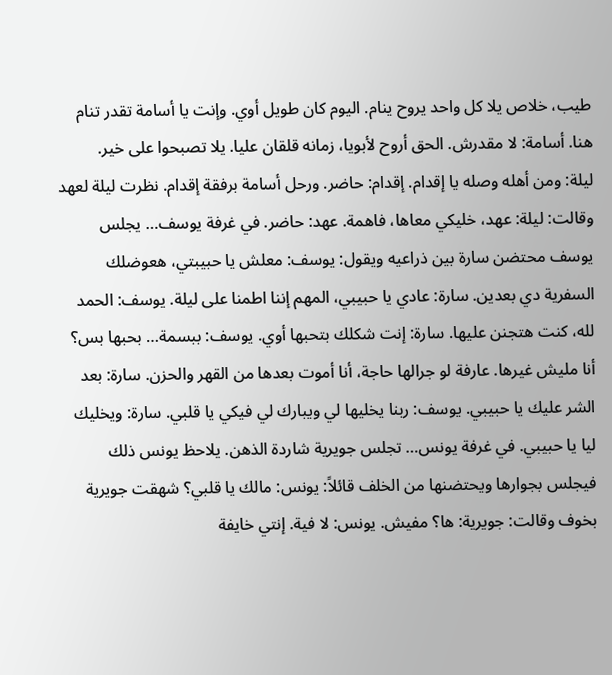طيب، خلاص يلا كل واحد يروح ينام. اليوم كان طويل أوي. وإنت يا أسامة تقدر تنام هنا. أسامة: لا مقدرش. الحق أروح لأبويا، زمانه قلقان عليا. يلا تصبحوا على خير.
ليلة: ومن أهله وصله يا إقدام. إقدام: حاضر. ورحل أسامة برفقة إقدام. نظرت ليلة لعهد وقالت: ليلة: عهد، خليكي معاها، فاهمة. عهد: حاضر. في غرفة يوسف… يجلس يوسف محتضن سارة بين ذراعيه ويقول: يوسف: معلش يا حبيبتي، هعوضلك السفرية دي بعدين. سارة: عادي يا حبيبي، المهم إننا اطمنا على ليلة. يوسف: الحمد لله، كنت هتجنن عليها. سارة: إنت شكلك بتحبها أوي. يوسف: ببسمة… بحبها بس؟
أنا مليش غيرها. عارفة لو جرالها حاجة، أنا أموت بعدها من القهر والحزن. سارة: بعد الشر عليك يا حبيبي. يوسف: ربنا يخليها لي ويبارك لي فيكي يا قلبي. سارة: ويخليك ليا يا حبيبي. في غرفة يونس… تجلس جويرية شاردة الذهن. يلاحظ يونس ذلك فيجلس بجوارها ويحتضنها من الخلف قائلاً: يونس: مالك يا قلبي؟ شهقت جويرية بخوف وقالت: جويرية: ها؟ مفيش. يونس: لا فية. إنتي خايفة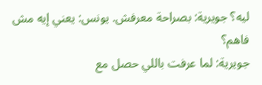ليه؟ جويرية: بصراحة معرفش. يونس: يعني إيه مش فاهم؟
جويرية: لما عرفت باللي حصل مع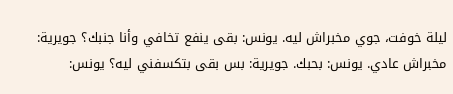ليلة خوفت، جوي مخبراش ليه. يونس: بقى ينفع تخافي وأنا جنبك؟ جويرية: مخبراش عادي. يونس: بحبك. جويرية: بس بقى بتكسفني ليه؟ يونس: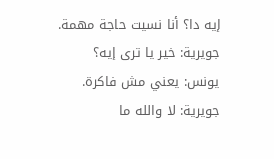إيه دا؟ أنا نسيت حاجة مهمة. جويرية: خير يا ترى إيه؟ يونس: يعني مش فاكرة. جويرية: لا والله ما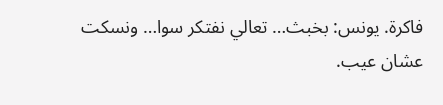فاكرة. يونس: بخبث… تعالي نفتكر سوا… ونسكت عشان عيب.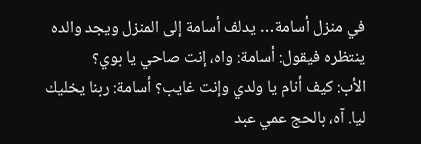في منزل أسامة… يدلف أسامة إلى المنزل ويجد والده ينتظره فيقول: أسامة: واه، إنت صاحي يا بوي؟
الأب: كيف أنام يا ولدي وإنت غايب؟ أسامة: ربنا يخليك ليا. آه، بالحج عمي عبد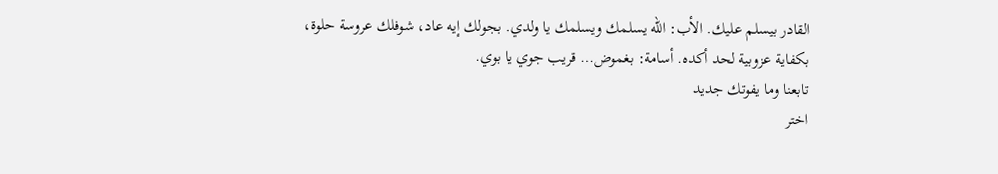القادر بيسلم عليك. الأب: الله يسلمك ويسلمك يا ولدي. بجولك إيه عاد، شوفلك عروسة حلوة، بكفاية عزوبية لحد أكده. أسامة: بغموض… قريب جوي يا بوي.
تابعنا وما يفوتك جديد
اختر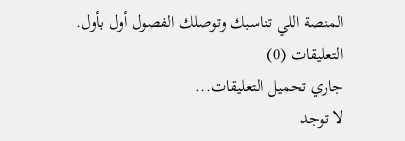المنصة اللي تناسبك وتوصلك الفصول أول بأول.
التعليقات (0)
جاري تحميل التعليقات...
لا توجد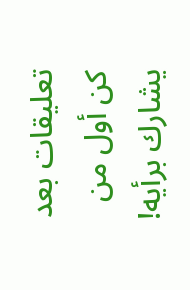تعليقات بعد
كن أول من يشارك برأيه!